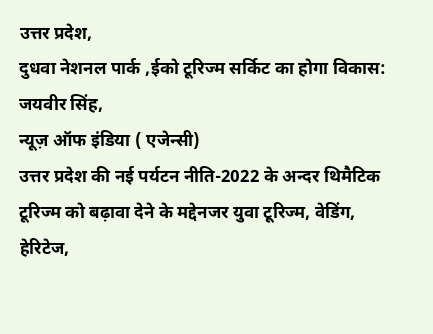उत्तर प्रदेश,
दुधवा नेशनल पार्क ,ईको टूरिज्म सर्किट का होगा विकास: जयवीर सिंह,
न्यूज़ ऑफ इंडिया ( एजेन्सी)
उत्तर प्रदेश की नई पर्यटन नीति-2022 के अन्दर थिमैटिक टूरिज्म को बढ़ावा देने के मद्देनजर युवा टूरिज्म, वेडिंग, हेरिटेज,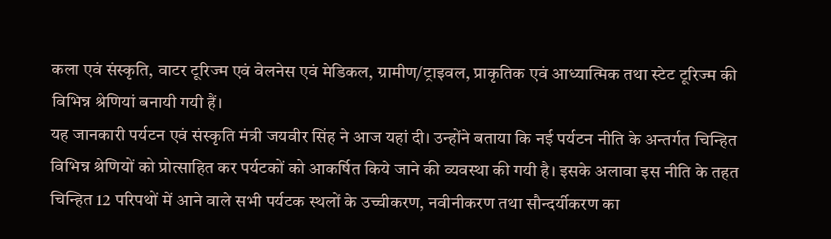कला एवं संस्कृति, वाटर टूरिज्म एवं वेलनेस एवं मेडिकल, ग्रामीण/ट्राइवल, प्राकृतिक एवं आध्यात्मिक तथा स्टेट टूरिज्म की विभिन्न श्रेणियां बनायी गयी हैं।
यह जानकारी पर्यटन एवं संस्कृति मंत्री जयवीर सिंह ने आज यहां दी। उन्होंने बताया कि नई पर्यटन नीति के अन्तर्गत चिन्हित विभिन्न श्रेणियों को प्रोत्साहित कर पर्यटकों को आकर्षित किये जाने की व्यवस्था की गयी है। इसके अलावा इस नीति के तहत चिन्हित 12 परिपथों में आने वाले सभी पर्यटक स्थलों के उच्चीकरण, नवीनीकरण तथा सौन्दर्यीकरण का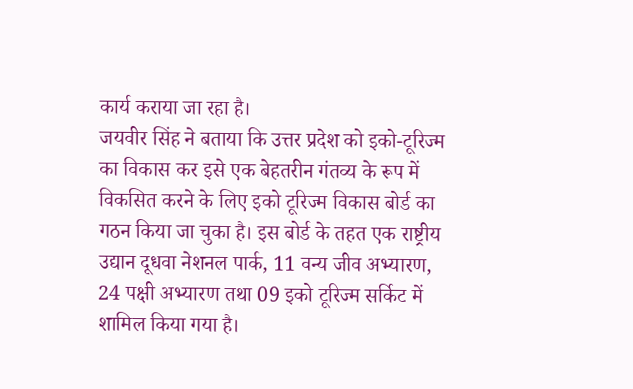कार्य कराया जा रहा है।
जयवीर सिंह ने बताया कि उत्तर प्रदेश को इको-टूरिज्म का विकास कर इसे एक बेहतरीन गंतव्य के रूप में विकसित करने के लिए इको टूरिज्म विकास बोर्ड का गठन किया जा चुका है। इस बोर्ड के तहत एक राष्ट्रीय उद्यान दूधवा नेशनल पार्क, 11 वन्य जीव अभ्यारण, 24 पक्षी अभ्यारण तथा 09 इको टूरिज्म सर्किट में शामिल किया गया है।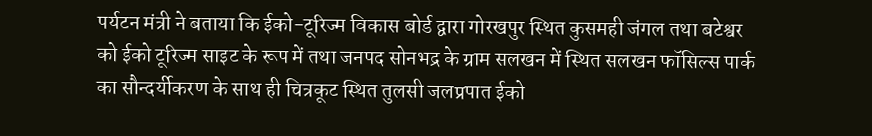पर्यटन मंत्री ने बताया कि ईको-टूरिज्म विकास बोर्ड द्वारा गोरखपुर स्थित कुसमही जंगल तथा बटेश्वर को ईको टूरिज्म साइट के रूप में तथा जनपद सोनभद्र के ग्राम सलखन में स्थित सलखन फॉसिल्स पार्क का सौन्दर्यीकरण के साथ ही चित्रकूट स्थित तुलसी जलप्रपात ईको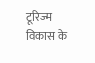टूरिज्म विकास के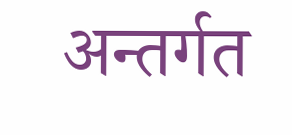अन्तर्गत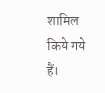शामिल किये गये हैं।